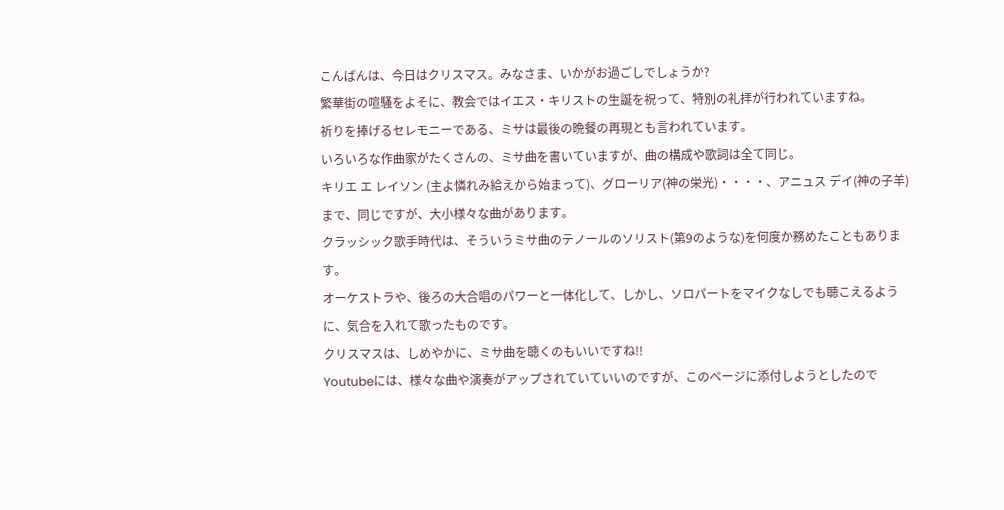こんばんは、今日はクリスマス。みなさま、いかがお過ごしでしょうか?
繁華街の喧騒をよそに、教会ではイエス・キリストの生誕を祝って、特別の礼拝が行われていますね。
祈りを捧げるセレモニーである、ミサは最後の晩餐の再現とも言われています。
いろいろな作曲家がたくさんの、ミサ曲を書いていますが、曲の構成や歌詞は全て同じ。
キリエ エ レイソン (主よ憐れみ給えから始まって)、グローリア(神の栄光)・・・・、アニュス デイ(神の子羊)まで、同じですが、大小様々な曲があります。
クラッシック歌手時代は、そういうミサ曲のテノールのソリスト(第9のような)を何度か務めたこともあります。
オーケストラや、後ろの大合唱のパワーと一体化して、しかし、ソロパートをマイクなしでも聴こえるように、気合を入れて歌ったものです。
クリスマスは、しめやかに、ミサ曲を聴くのもいいですね!!
Youtubeには、様々な曲や演奏がアップされていていいのですが、このページに添付しようとしたので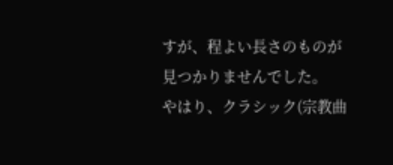すが、程よい長さのものが見つかりませんでした。
やはり、クラシック(宗教曲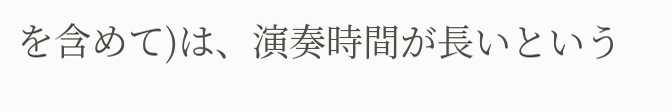を含めて)は、演奏時間が長いという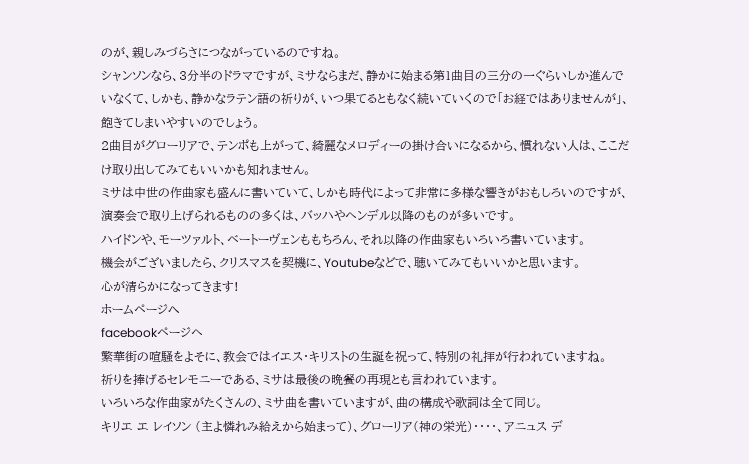のが、親しみづらさにつながっているのですね。
シャンソンなら、3分半のドラマですが、ミサならまだ、静かに始まる第1曲目の三分の一ぐらいしか進んでいなくて、しかも、静かなラテン語の祈りが、いつ果てるともなく続いていくので「お経ではありませんが」、飽きてしまいやすいのでしょう。
2曲目がグローリアで、テンポも上がって、綺麗なメロディーの掛け合いになるから、慣れない人は、ここだけ取り出してみてもいいかも知れません。
ミサは中世の作曲家も盛んに書いていて、しかも時代によって非常に多様な響きがおもしろいのですが、演奏会で取り上げられるものの多くは、バッハやヘンデル以降のものが多いです。
ハイドンや、モーツァルト、ベートーヴェンももちろん、それ以降の作曲家もいろいろ書いています。
機会がございましたら、クリスマスを契機に、Youtubeなどで、聴いてみてもいいかと思います。
心が清らかになってきます!
ホームページへ
facebookページヘ
繁華街の喧騒をよそに、教会ではイエス・キリストの生誕を祝って、特別の礼拝が行われていますね。
祈りを捧げるセレモニーである、ミサは最後の晩餐の再現とも言われています。
いろいろな作曲家がたくさんの、ミサ曲を書いていますが、曲の構成や歌詞は全て同じ。
キリエ エ レイソン (主よ憐れみ給えから始まって)、グローリア(神の栄光)・・・・、アニュス デ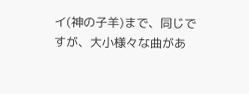イ(神の子羊)まで、同じですが、大小様々な曲があ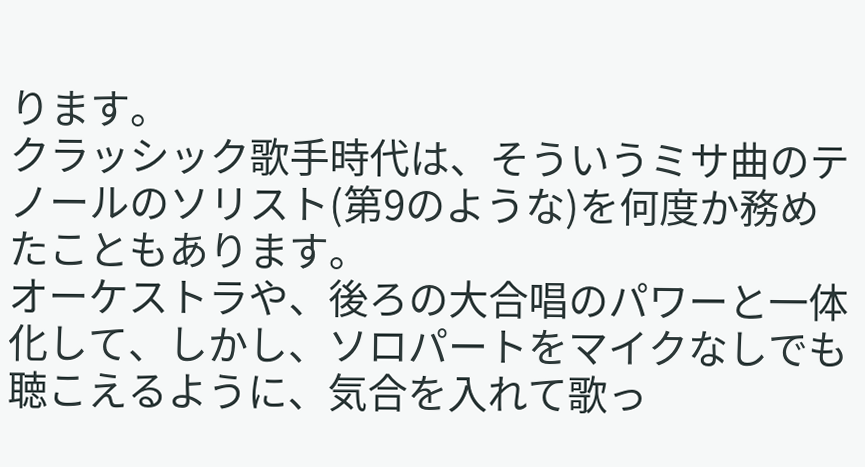ります。
クラッシック歌手時代は、そういうミサ曲のテノールのソリスト(第9のような)を何度か務めたこともあります。
オーケストラや、後ろの大合唱のパワーと一体化して、しかし、ソロパートをマイクなしでも聴こえるように、気合を入れて歌っ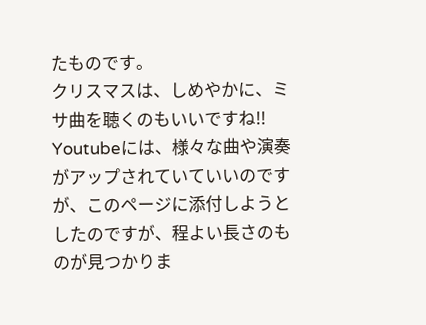たものです。
クリスマスは、しめやかに、ミサ曲を聴くのもいいですね!!
Youtubeには、様々な曲や演奏がアップされていていいのですが、このページに添付しようとしたのですが、程よい長さのものが見つかりま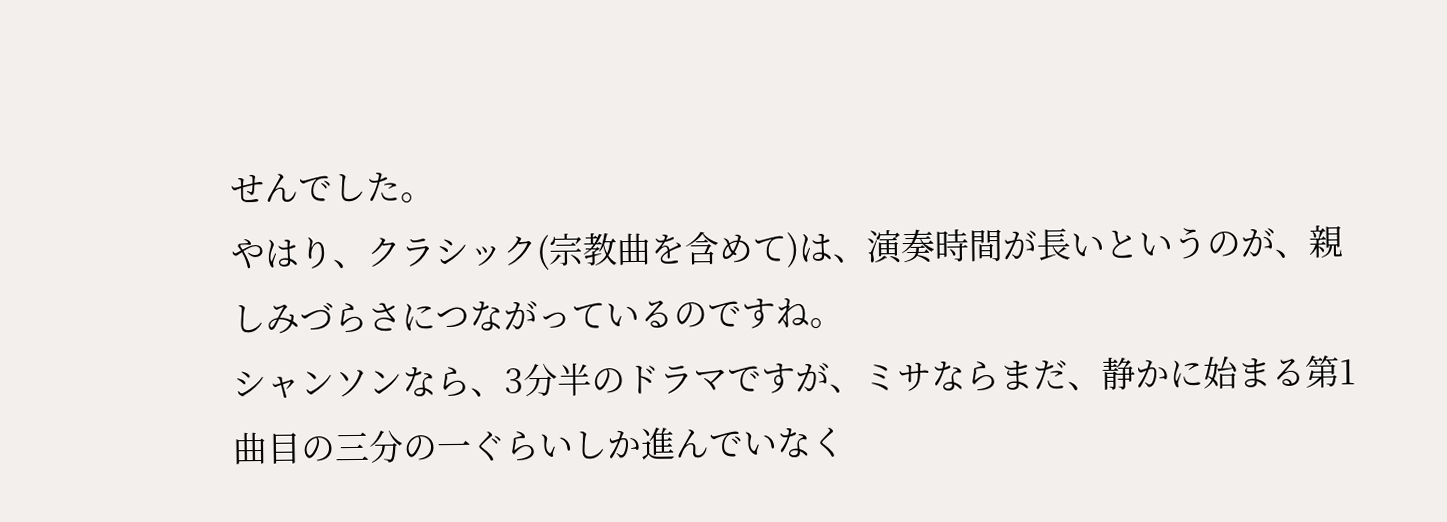せんでした。
やはり、クラシック(宗教曲を含めて)は、演奏時間が長いというのが、親しみづらさにつながっているのですね。
シャンソンなら、3分半のドラマですが、ミサならまだ、静かに始まる第1曲目の三分の一ぐらいしか進んでいなく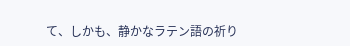て、しかも、静かなラテン語の祈り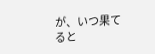が、いつ果てると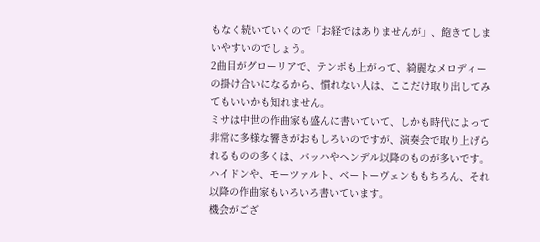もなく続いていくので「お経ではありませんが」、飽きてしまいやすいのでしょう。
2曲目がグローリアで、テンポも上がって、綺麗なメロディーの掛け合いになるから、慣れない人は、ここだけ取り出してみてもいいかも知れません。
ミサは中世の作曲家も盛んに書いていて、しかも時代によって非常に多様な響きがおもしろいのですが、演奏会で取り上げられるものの多くは、バッハやヘンデル以降のものが多いです。
ハイドンや、モーツァルト、ベートーヴェンももちろん、それ以降の作曲家もいろいろ書いています。
機会がござ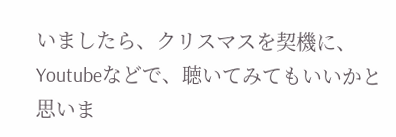いましたら、クリスマスを契機に、Youtubeなどで、聴いてみてもいいかと思いま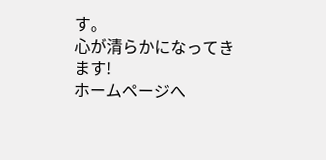す。
心が清らかになってきます!
ホームページへ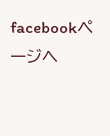facebookページヘ